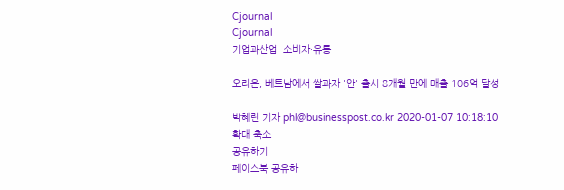Cjournal
Cjournal
기업과산업  소비자·유통

오리온, 베트남에서 쌀과자 '안' 출시 8개월 만에 매출 106억 달성

박혜린 기자 phl@businesspost.co.kr 2020-01-07 10:18:10
확대 축소
공유하기
페이스북 공유하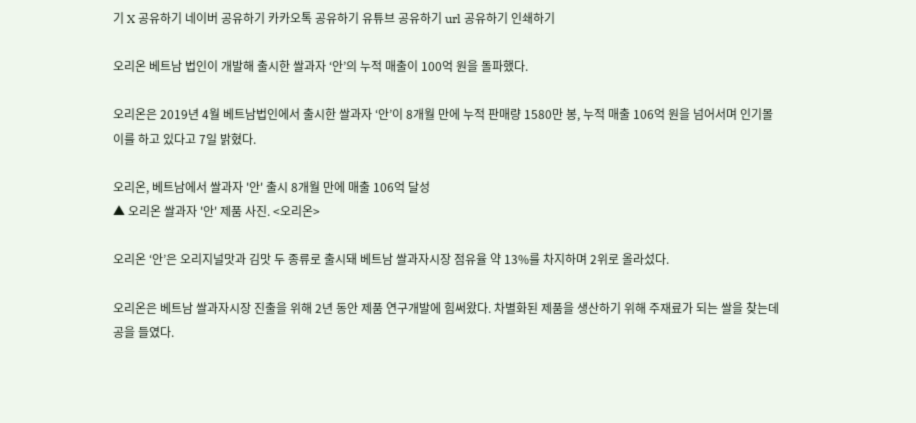기 X 공유하기 네이버 공유하기 카카오톡 공유하기 유튜브 공유하기 url 공유하기 인쇄하기

오리온 베트남 법인이 개발해 출시한 쌀과자 ‘안’의 누적 매출이 100억 원을 돌파했다.

오리온은 2019년 4월 베트남법인에서 출시한 쌀과자 ‘안’이 8개월 만에 누적 판매량 1580만 봉, 누적 매출 106억 원을 넘어서며 인기몰이를 하고 있다고 7일 밝혔다.

오리온, 베트남에서 쌀과자 '안' 출시 8개월 만에 매출 106억 달성
▲ 오리온 쌀과자 '안' 제품 사진. <오리온>

오리온 ‘안’은 오리지널맛과 김맛 두 종류로 출시돼 베트남 쌀과자시장 점유율 약 13%를 차지하며 2위로 올라섰다.

오리온은 베트남 쌀과자시장 진출을 위해 2년 동안 제품 연구개발에 힘써왔다. 차별화된 제품을 생산하기 위해 주재료가 되는 쌀을 찾는데 공을 들였다.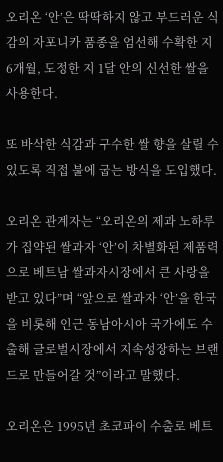오리온 ‘안’은 딱딱하지 않고 부드러운 식감의 자포니카 품종을 엄선해 수확한 지 6개월, 도정한 지 1달 안의 신선한 쌀을 사용한다.

또 바삭한 식감과 구수한 쌀 향을 살릴 수 있도록 직접 불에 굽는 방식을 도입했다.

오리온 관계자는 “오리온의 제과 노하루가 집약된 쌀과자 ‘안’이 차별화된 제품력으로 베트남 쌀과자시장에서 큰 사랑을 받고 있다”며 “앞으로 쌀과자 ‘안’을 한국을 비롯해 인근 동남아시아 국가에도 수출해 글로벌시장에서 지속성장하는 브랜드로 만들어갈 것”이라고 말했다.

오리온은 1995년 초코파이 수출로 베트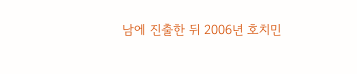남에 진출한 뒤 2006년 호치민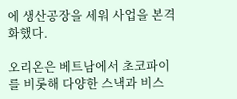에 생산공장을 세워 사업을 본격화했다.

오리온은 베트남에서 초코파이를 비롯해 다양한 스낵과 비스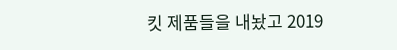킷 제품들을 내놨고 2019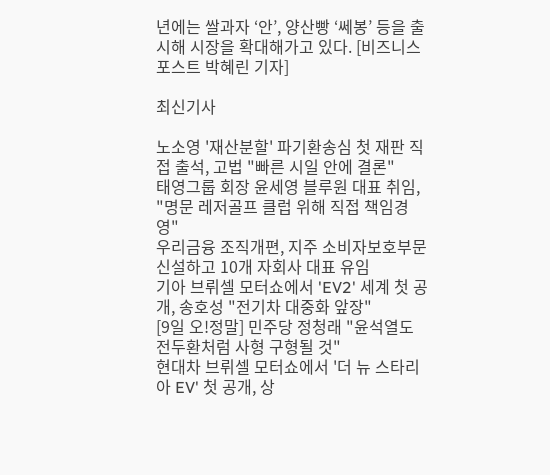년에는 쌀과자 ‘안’, 양산빵 ‘쎄봉’ 등을 출시해 시장을 확대해가고 있다. [비즈니스포스트 박혜린 기자]

최신기사

노소영 '재산분할' 파기환송심 첫 재판 직접 출석, 고법 "빠른 시일 안에 결론"
태영그룹 회장 윤세영 블루원 대표 취임, "명문 레저골프 클럽 위해 직접 책임경영"
우리금융 조직개편, 지주 소비자보호부문 신설하고 10개 자회사 대표 유임
기아 브뤼셀 모터쇼에서 'EV2' 세계 첫 공개, 송호성 "전기차 대중화 앞장"
[9일 오!정말] 민주당 정청래 "윤석열도 전두환처럼 사형 구형될 것"
현대차 브뤼셀 모터쇼에서 '더 뉴 스타리아 EV' 첫 공개, 상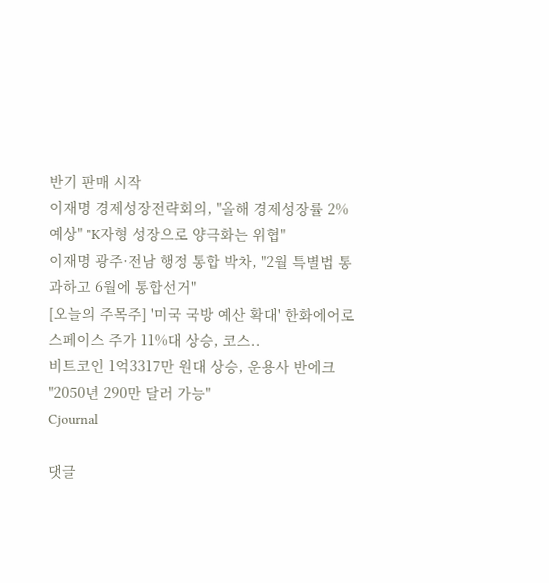반기 판매 시작
이재명 경제성장전략회의, "올해 경제성장률 2% 예상" "K자형 성장으로 양극화는 위협"
이재명 광주·전남 행정 통합 박차, "2월 특별법 통과하고 6월에 통합선거"
[오늘의 주목주] '미국 국방 예산 확대' 한화에어로스페이스 주가 11%대 상승, 코스..
비트코인 1억3317만 원대 상승, 운용사 반에크 "2050년 290만 달러 가능"
Cjournal

댓글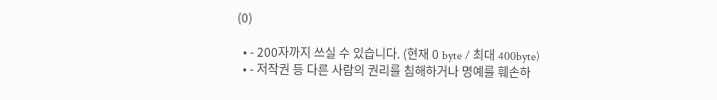(0)

  • - 200자까지 쓰실 수 있습니다. (현재 0 byte / 최대 400byte)
  • - 저작권 등 다른 사람의 권리를 침해하거나 명예를 훼손하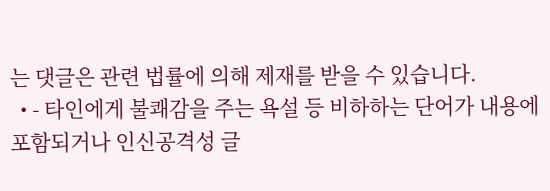는 댓글은 관련 법률에 의해 제재를 받을 수 있습니다.
  • - 타인에게 불쾌감을 주는 욕설 등 비하하는 단어가 내용에 포함되거나 인신공격성 글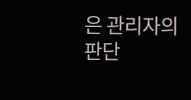은 관리자의 판단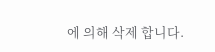에 의해 삭제 합니다.